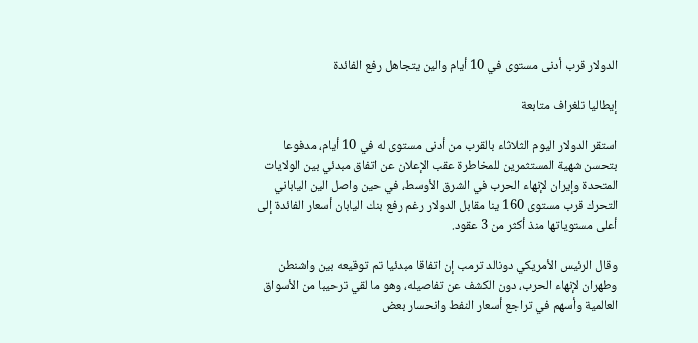الدولار قرب أدنى مستوى في 10 أيام والين يتجاهل رفع الفائدة

إيطاليا تلغراف متابعة

استقر الدولار اليوم الثلاثاء بالقرب من أدنى مستوى له في 10 أيام، مدفوعا بتحسن شهية المستثمرين للمخاطرة عقب الإعلان عن اتفاق مبدئي بين الولايات المتحدة وإيران لإنهاء الحرب في الشرق الأوسط، في حين واصل الين الياباني التحرك قرب مستوى 160 ينا مقابل الدولار رغم رفع بنك اليابان أسعار الفائدة إلى أعلى مستوياتها منذ أكثر من 3 عقود.

وقال الرئيس الأمريكي دونالد ترمب إن اتفاقا مبدئيا تم توقيعه بين واشنطن وطهران لإنهاء الحرب، دون الكشف عن تفاصيله، وهو ما لقي ترحيبا من الأسواق العالمية وأسهم في تراجع أسعار النفط وانحسار بعض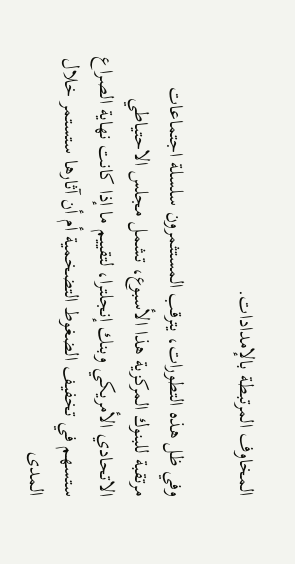المخاوف المرتبطة بالإمدادات.

وفي ظل هذه التطورات، يترقب المستثمرون سلسلة اجتماعات مرتقبة للبنوك المركزية هذا الأسبوع، تشمل مجلس الاحتياطي الاتحادي الأمريكي وبنك إنجلترا، لتقييم ما إذا كانت نهاية الصراع ستسهم في تخفيف الضغوط التضخمية أم أن آثارها ستستمر خلال المدى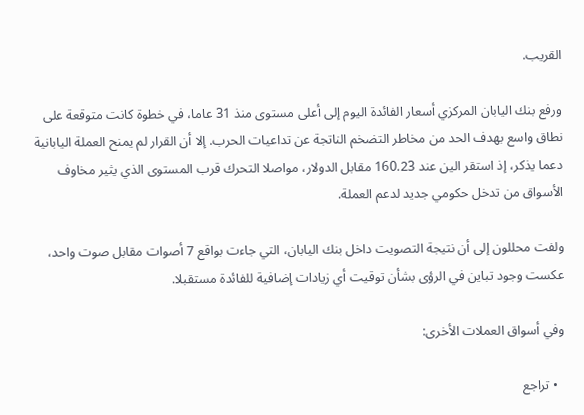القريب.

ورفع بنك اليابان المركزي أسعار الفائدة اليوم إلى أعلى مستوى منذ 31 عاما، في خطوة كانت متوقعة على نطاق واسع بهدف الحد من مخاطر التضخم الناتجة عن تداعيات الحرب. إلا أن القرار لم يمنح العملة اليابانية دعما يذكر، إذ استقر الين عند 160.23 مقابل الدولار، مواصلا التحرك قرب المستوى الذي يثير مخاوف الأسواق من تدخل حكومي جديد لدعم العملة.

ولفت محللون إلى أن نتيجة التصويت داخل بنك اليابان، التي جاءت بواقع 7 أصوات مقابل صوت واحد، عكست وجود تباين في الرؤى بشأن توقيت أي زيادات إضافية للفائدة مستقبلا.

وفي أسواق العملات الأخرى:

  • تراجع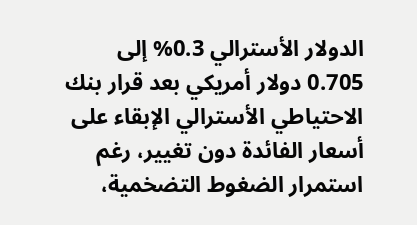الدولار الأسترالي 0.3% إلى 0.705 دولار أمريكي بعد قرار بنك الاحتياطي الأسترالي الإبقاء على أسعار الفائدة دون تغيير، رغم استمرار الضغوط التضخمية،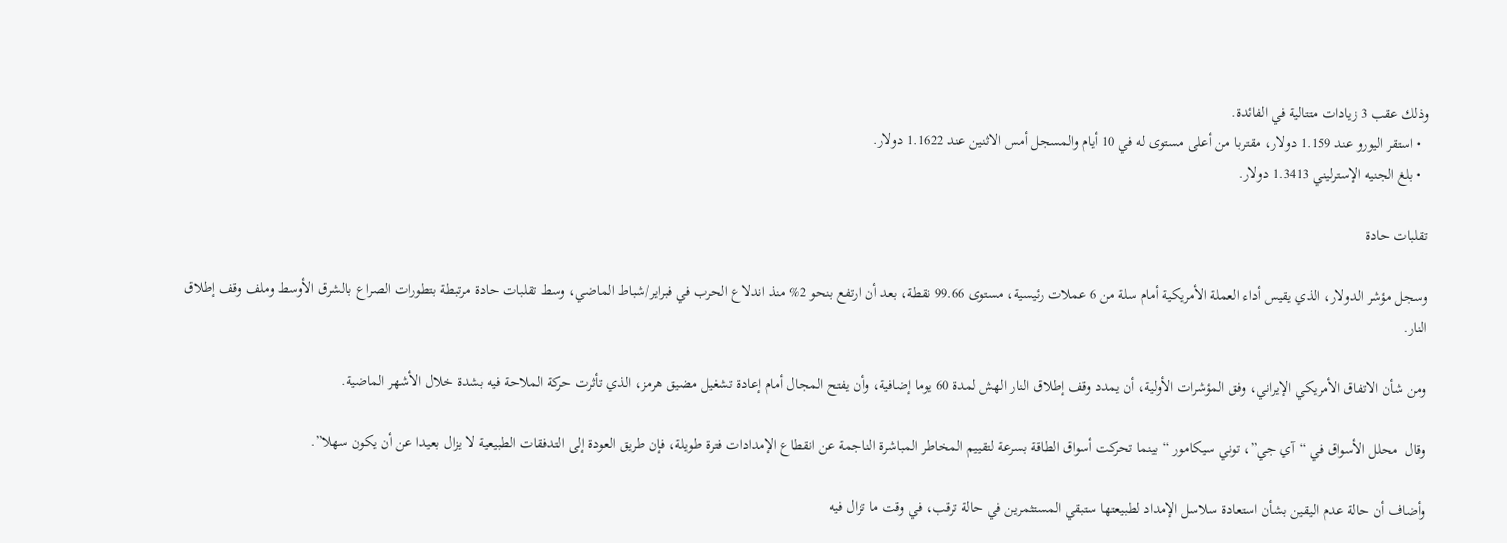وذلك عقب 3 زيادات متتالية في الفائدة.
  • استقر اليورو عند 1.159 دولار، مقتربا من أعلى مستوى له في 10 أيام والمسجل أمس الاثنين عند 1.1622 دولار.
  • بلغ الجنيه الإسترليني 1.3413 دولار.

تقلبات حادة

وسجل مؤشر الدولار، الذي يقيس أداء العملة الأمريكية أمام سلة من 6 عملات رئيسية، مستوى 99.66 نقطة، بعد أن ارتفع بنحو 2% منذ اندلاع الحرب في فبراير/شباط الماضي، وسط تقلبات حادة مرتبطة بتطورات الصراع بالشرق الأوسط وملف وقف إطلاق النار.

ومن شأن الاتفاق الأمريكي الإيراني، وفق المؤشرات الأولية، أن يمدد وقف إطلاق النار الهش لمدة 60 يوما إضافية، وأن يفتح المجال أمام إعادة تشغيل مضيق هرمز، الذي تأثرت حركة الملاحة فيه بشدة خلال الأشهر الماضية.

وقال  محلل الأسواق في “آي جي”، توني سيكامور “بينما تحركت أسواق الطاقة بسرعة لتقييم المخاطر المباشرة الناجمة عن انقطاع الإمدادات فترة طويلة، فإن طريق العودة إلى التدفقات الطبيعية لا يزال بعيدا عن أن يكون سهلا”.

وأضاف أن حالة عدم اليقين بشأن استعادة سلاسل الإمداد لطبيعتها ستبقي المستثمرين في حالة ترقب، في وقت ما تزال فيه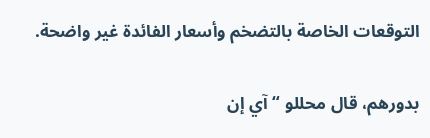التوقعات الخاصة بالتضخم وأسعار الفائدة غير واضحة.

بدورهم، قال محللو “آي إن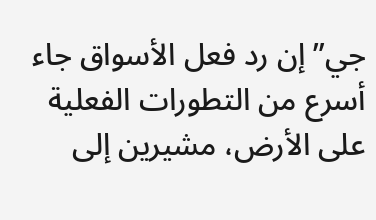جي” إن رد فعل الأسواق جاء أسرع من التطورات الفعلية على الأرض، مشيرين إلى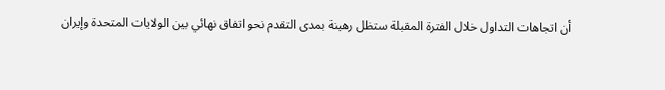أن اتجاهات التداول خلال الفترة المقبلة ستظل رهينة بمدى التقدم نحو اتفاق نهائي بين الولايات المتحدة وإيران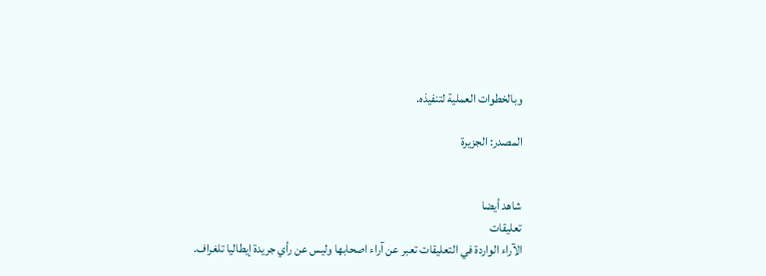وبالخطوات العملية لتنفيذه.

المصدر: الجزيرة


شاهد أيضا
تعليقات
الآراء الواردة في التعليقات تعبر عن آراء اصحابها وليس عن رأي جريدة إيطاليا تلغراف.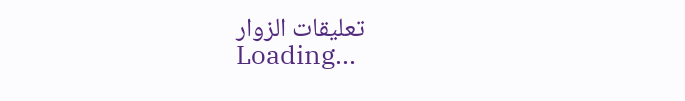تعليقات الزوار
Loading...